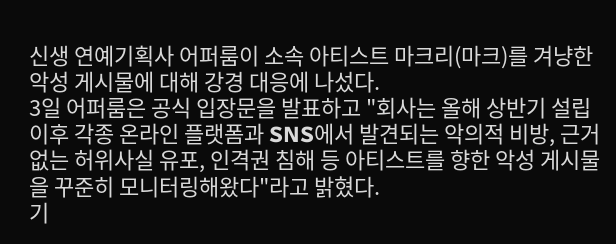신생 연예기획사 어퍼룸이 소속 아티스트 마크리(마크)를 겨냥한 악성 게시물에 대해 강경 대응에 나섰다.
3일 어퍼룸은 공식 입장문을 발표하고 "회사는 올해 상반기 설립 이후 각종 온라인 플랫폼과 SNS에서 발견되는 악의적 비방, 근거 없는 허위사실 유포, 인격권 침해 등 아티스트를 향한 악성 게시물을 꾸준히 모니터링해왔다"라고 밝혔다.
기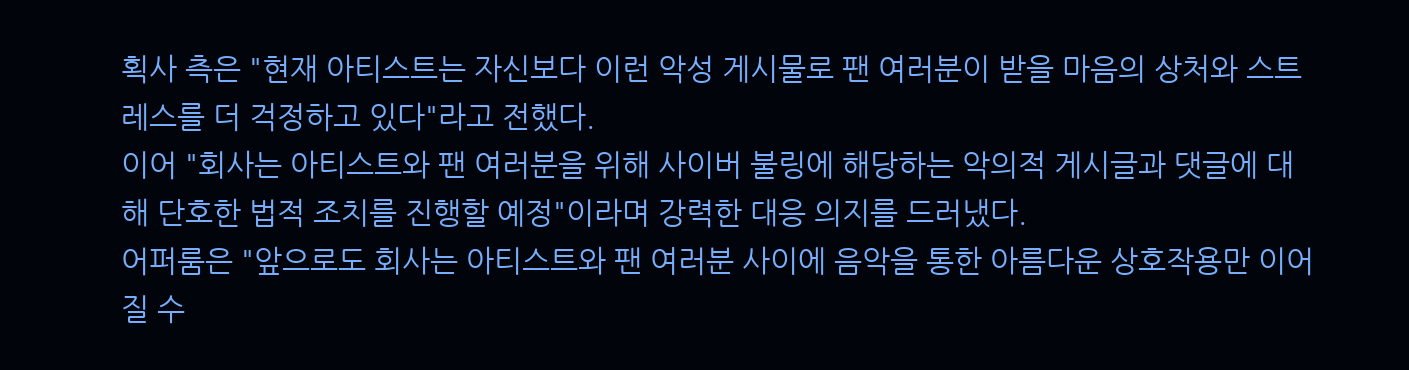획사 측은 "현재 아티스트는 자신보다 이런 악성 게시물로 팬 여러분이 받을 마음의 상처와 스트레스를 더 걱정하고 있다"라고 전했다.
이어 "회사는 아티스트와 팬 여러분을 위해 사이버 불링에 해당하는 악의적 게시글과 댓글에 대해 단호한 법적 조치를 진행할 예정"이라며 강력한 대응 의지를 드러냈다.
어퍼룸은 "앞으로도 회사는 아티스트와 팬 여러분 사이에 음악을 통한 아름다운 상호작용만 이어질 수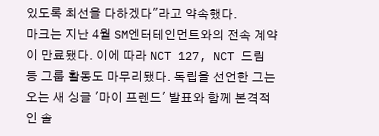있도록 최선을 다하겠다"라고 약속했다.
마크는 지난 4월 SM엔터테인먼트와의 전속 계약이 만료됐다. 이에 따라 NCT 127, NCT 드림 등 그룹 활동도 마무리됐다. 독립을 선언한 그는 오는 새 싱글 '마이 프렌드' 발표와 함께 본격적인 솔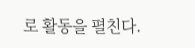로 활동을 펼친다.